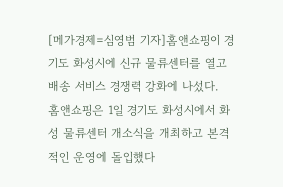[메가경제=심영범 기자]홈앤쇼핑이 경기도 화성시에 신규 물류센터를 열고 배송 서비스 경쟁력 강화에 나섰다.
홈앤쇼핑은 1일 경기도 화성시에서 화성 물류센터 개소식을 개최하고 본격적인 운영에 돌입했다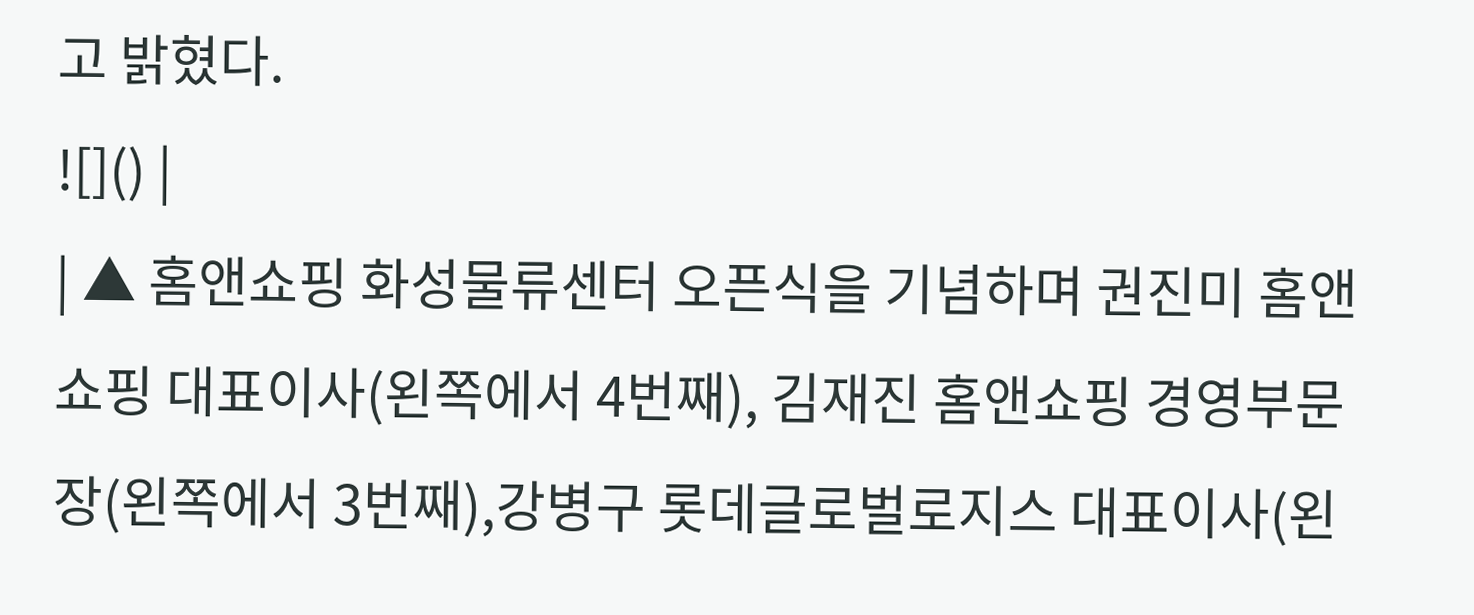고 밝혔다.
![]() |
| ▲ 홈앤쇼핑 화성물류센터 오픈식을 기념하며 권진미 홈앤쇼핑 대표이사(왼쪽에서 4번째), 김재진 홈앤쇼핑 경영부문장(왼쪽에서 3번째),강병구 롯데글로벌로지스 대표이사(왼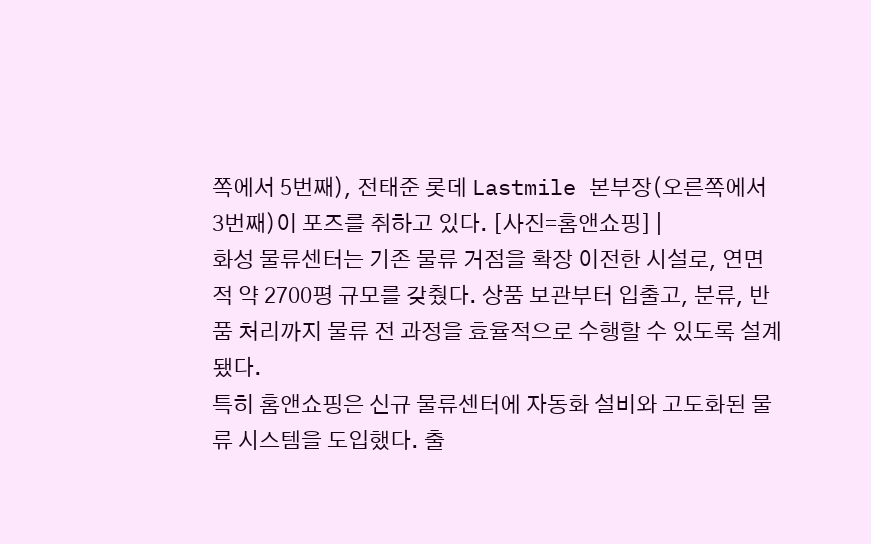쪽에서 5번째), 전태준 롯데 Lastmile 본부장(오른쪽에서 3번째)이 포즈를 취하고 있다. [사진=홈앤쇼핑] |
화성 물류센터는 기존 물류 거점을 확장 이전한 시설로, 연면적 약 2700평 규모를 갖췄다. 상품 보관부터 입출고, 분류, 반품 처리까지 물류 전 과정을 효율적으로 수행할 수 있도록 설계됐다.
특히 홈앤쇼핑은 신규 물류센터에 자동화 설비와 고도화된 물류 시스템을 도입했다. 출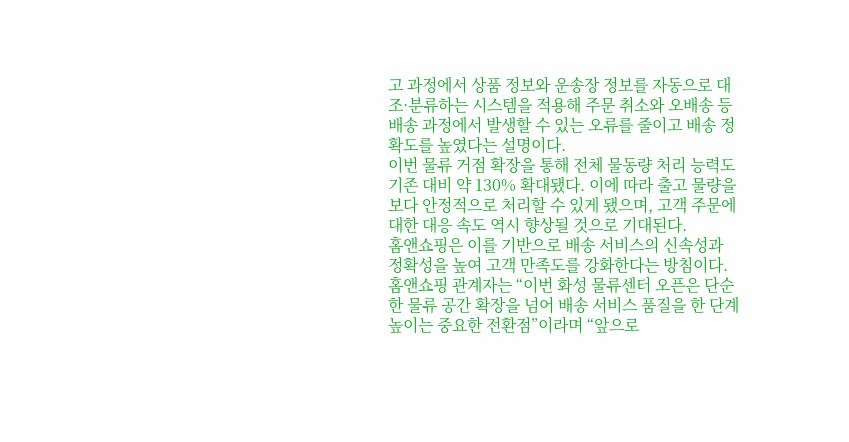고 과정에서 상품 정보와 운송장 정보를 자동으로 대조·분류하는 시스템을 적용해 주문 취소와 오배송 등 배송 과정에서 발생할 수 있는 오류를 줄이고 배송 정확도를 높였다는 설명이다.
이번 물류 거점 확장을 통해 전체 물동량 처리 능력도 기존 대비 약 130% 확대됐다. 이에 따라 출고 물량을 보다 안정적으로 처리할 수 있게 됐으며, 고객 주문에 대한 대응 속도 역시 향상될 것으로 기대된다.
홈앤쇼핑은 이를 기반으로 배송 서비스의 신속성과 정확성을 높여 고객 만족도를 강화한다는 방침이다.
홈앤쇼핑 관계자는 “이번 화성 물류센터 오픈은 단순한 물류 공간 확장을 넘어 배송 서비스 품질을 한 단계 높이는 중요한 전환점”이라며 “앞으로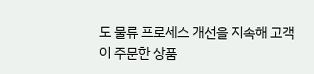도 물류 프로세스 개선을 지속해 고객이 주문한 상품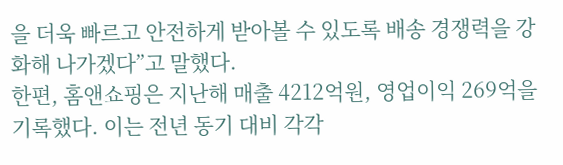을 더욱 빠르고 안전하게 받아볼 수 있도록 배송 경쟁력을 강화해 나가겠다”고 말했다.
한편, 홈앤쇼핑은 지난해 매출 4212억원, 영업이익 269억을 기록했다. 이는 전년 동기 대비 각각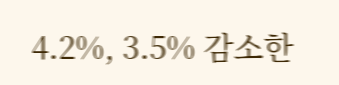4.2%, 3.5% 감소한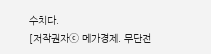수치다.
[저작권자ⓒ 메가경제. 무단전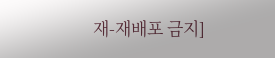재-재배포 금지]